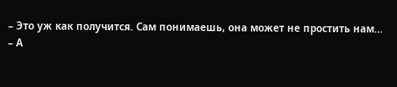– Это уж как получится. Сам понимаешь, она может не простить нам…
– А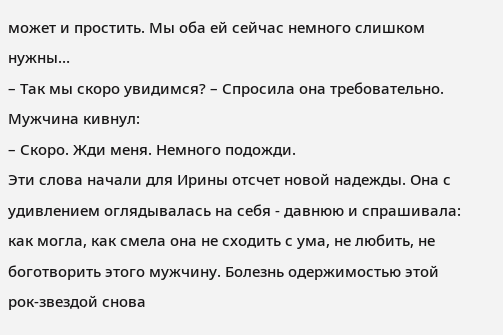может и простить. Мы оба ей сейчас немного слишком нужны…
– Так мы скоро увидимся? – Спросила она требовательно. Мужчина кивнул:
– Скоро. Жди меня. Немного подожди.
Эти слова начали для Ирины отсчет новой надежды. Она с удивлением оглядывалась на себя - давнюю и спрашивала: как могла, как смела она не сходить с ума, не любить, не боготворить этого мужчину. Болезнь одержимостью этой рок-звездой снова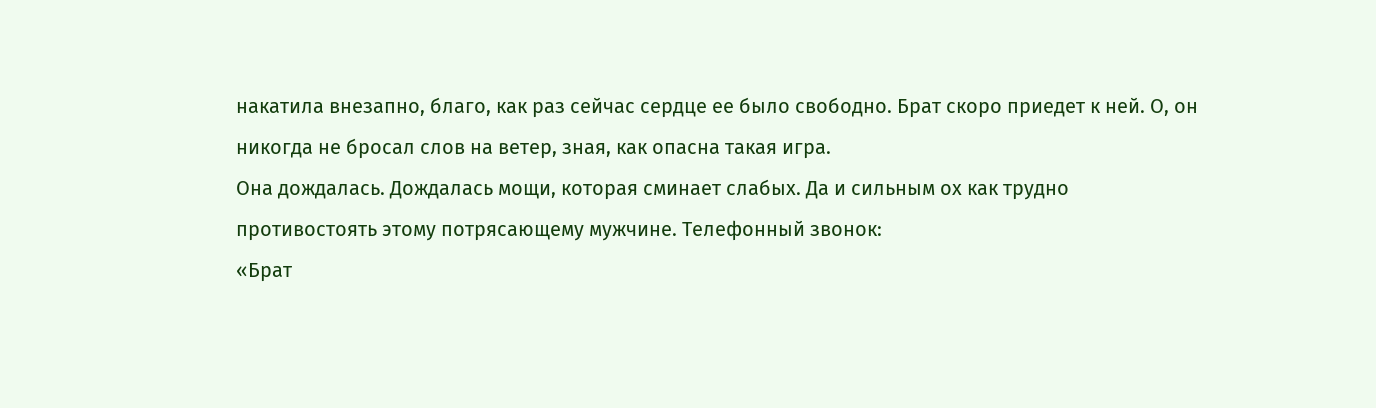накатила внезапно, благо, как раз сейчас сердце ее было свободно. Брат скоро приедет к ней. О, он никогда не бросал слов на ветер, зная, как опасна такая игра.
Она дождалась. Дождалась мощи, которая сминает слабых. Да и сильным ох как трудно противостоять этому потрясающему мужчине. Телефонный звонок:
«Брат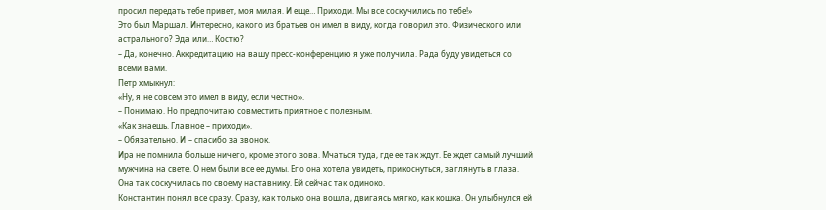просил передать тебе привет, моя милая. И еще… Приходи. Мы все соскучились по тебе!»
Это был Маршал. Интересно, какого из братьев он имел в виду, когда говорил это. Физического или астрального? Эда или… Костю?
– Да, конечно. Аккредитацию на вашу пресс-конференцию я уже получила. Рада буду увидеться со всеми вами.
Петр хмыкнул:
«Ну, я не совсем это имел в виду, если честно».
– Понимаю. Но предпочитаю совместить приятное с полезным.
«Как знаешь. Главное – приходи».
– Обязательно. И – спасибо за звонок.
Ира не помнила больше ничего, кроме этого зова. Мчаться туда, где ее так ждут. Ее ждет самый лучший мужчина на свете. О нем были все ее думы. Его она хотела увидеть, прикоснуться, заглянуть в глаза. Она так соскучилась по своему наставнику. Ей сейчас так одиноко.
Константин понял все сразу. Сразу, как только она вошла, двигаясь мягко, как кошка. Он улыбнулся ей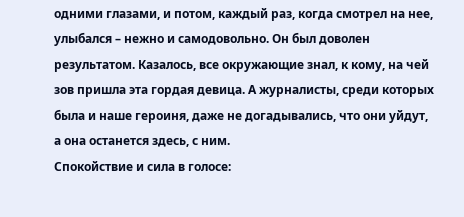одними глазами, и потом, каждый раз, когда смотрел на нее, улыбался – нежно и самодовольно. Он был доволен результатом. Казалось, все окружающие знал, к кому, на чей зов пришла эта гордая девица. А журналисты, среди которых была и наше героиня, даже не догадывались, что они уйдут, а она останется здесь, с ним.
Спокойствие и сила в голосе: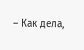– Как дела,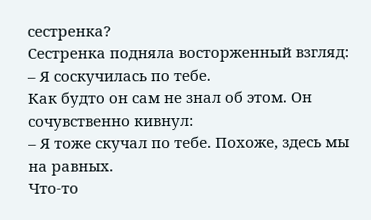сестренка?
Сестренка подняла восторженный взгляд:
– Я соскучилась по тебе.
Как будто он сам не знал об этом. Он сочувственно кивнул:
– Я тоже скучал по тебе. Похоже, здесь мы на равных.
Что-то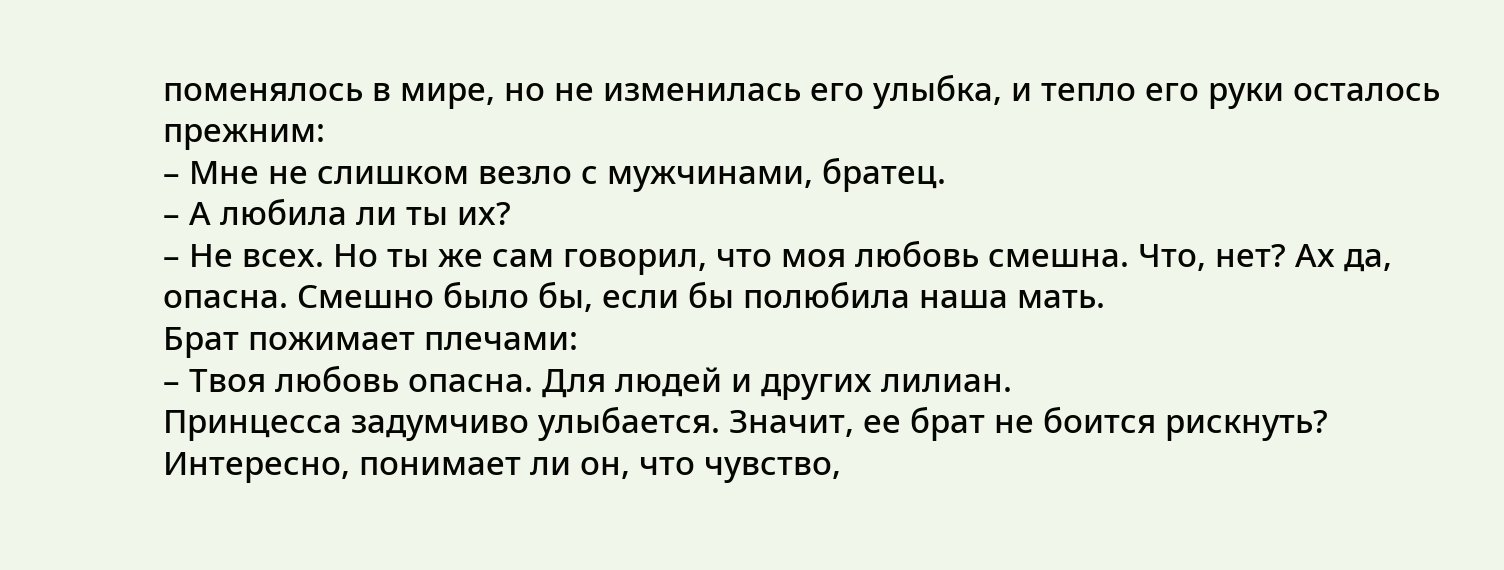поменялось в мире, но не изменилась его улыбка, и тепло его руки осталось прежним:
– Мне не слишком везло с мужчинами, братец.
– А любила ли ты их?
– Не всех. Но ты же сам говорил, что моя любовь смешна. Что, нет? Ах да, опасна. Смешно было бы, если бы полюбила наша мать.
Брат пожимает плечами:
– Твоя любовь опасна. Для людей и других лилиан.
Принцесса задумчиво улыбается. Значит, ее брат не боится рискнуть? Интересно, понимает ли он, что чувство,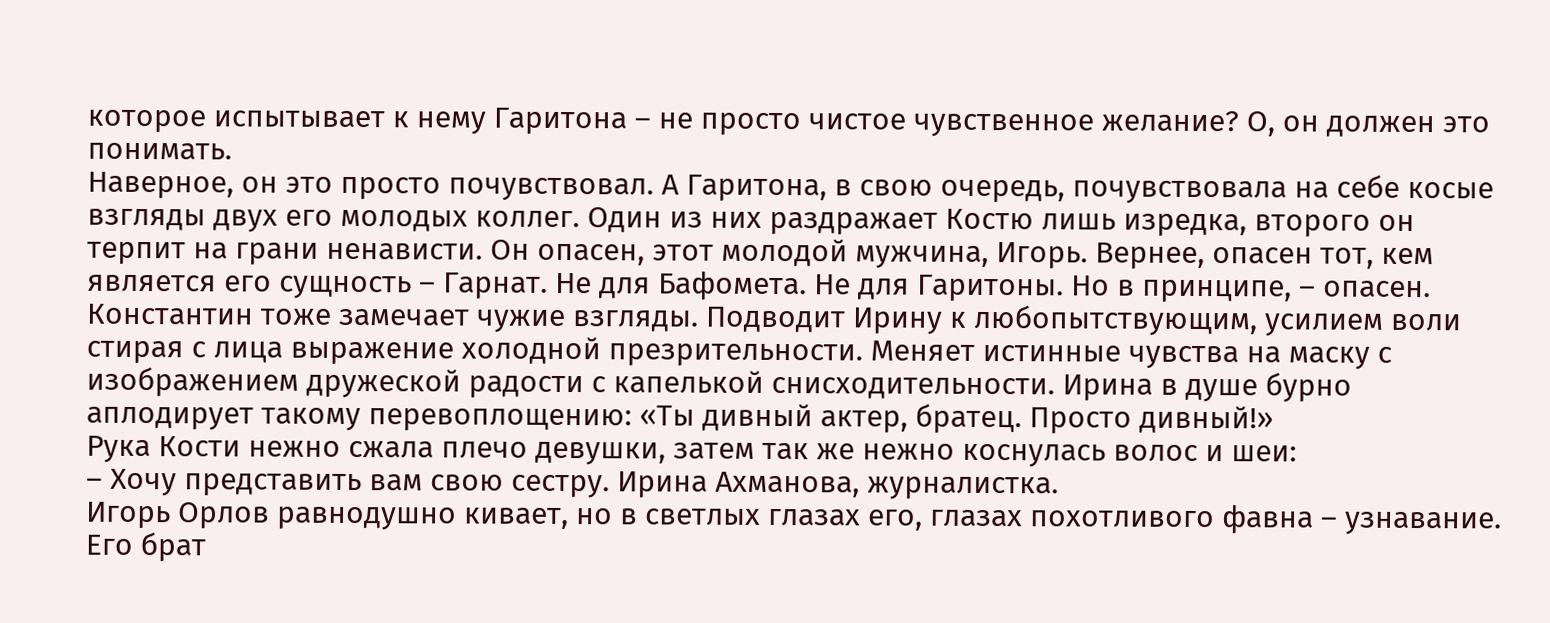которое испытывает к нему Гаритона – не просто чистое чувственное желание? О, он должен это понимать.
Наверное, он это просто почувствовал. А Гаритона, в свою очередь, почувствовала на себе косые взгляды двух его молодых коллег. Один из них раздражает Костю лишь изредка, второго он терпит на грани ненависти. Он опасен, этот молодой мужчина, Игорь. Вернее, опасен тот, кем является его сущность – Гарнат. Не для Бафомета. Не для Гаритоны. Но в принципе, – опасен.
Константин тоже замечает чужие взгляды. Подводит Ирину к любопытствующим, усилием воли стирая с лица выражение холодной презрительности. Меняет истинные чувства на маску с изображением дружеской радости с капелькой снисходительности. Ирина в душе бурно аплодирует такому перевоплощению: «Ты дивный актер, братец. Просто дивный!»
Рука Кости нежно сжала плечо девушки, затем так же нежно коснулась волос и шеи:
– Хочу представить вам свою сестру. Ирина Ахманова, журналистка.
Игорь Орлов равнодушно кивает, но в светлых глазах его, глазах похотливого фавна – узнавание. Его брат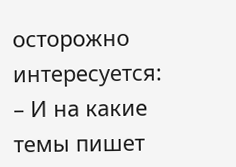осторожно интересуется:
– И на какие темы пишет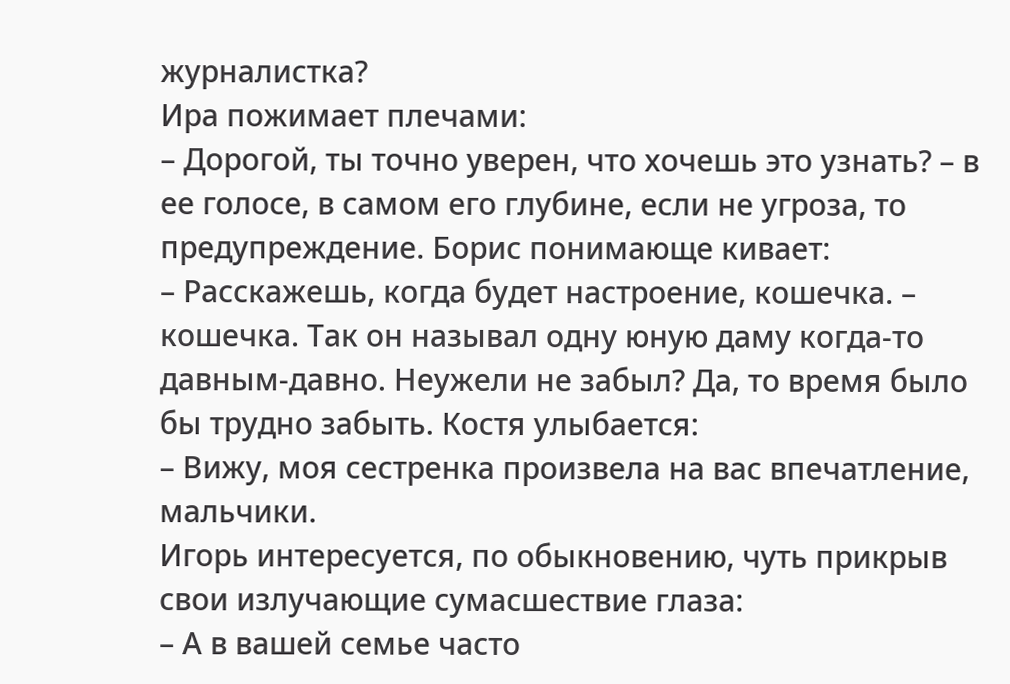журналистка?
Ира пожимает плечами:
– Дорогой, ты точно уверен, что хочешь это узнать? – в ее голосе, в самом его глубине, если не угроза, то предупреждение. Борис понимающе кивает:
– Расскажешь, когда будет настроение, кошечка. – кошечка. Так он называл одну юную даму когда-то давным-давно. Неужели не забыл? Да, то время было бы трудно забыть. Костя улыбается:
– Вижу, моя сестренка произвела на вас впечатление, мальчики.
Игорь интересуется, по обыкновению, чуть прикрыв свои излучающие сумасшествие глаза:
– А в вашей семье часто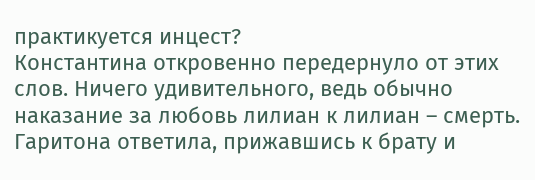практикуется инцест?
Константина откровенно передернуло от этих слов. Ничего удивительного, ведь обычно наказание за любовь лилиан к лилиан – смерть. Гаритона ответила, прижавшись к брату и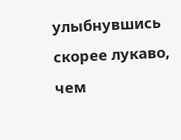улыбнувшись скорее лукаво, чем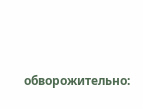обворожительно: